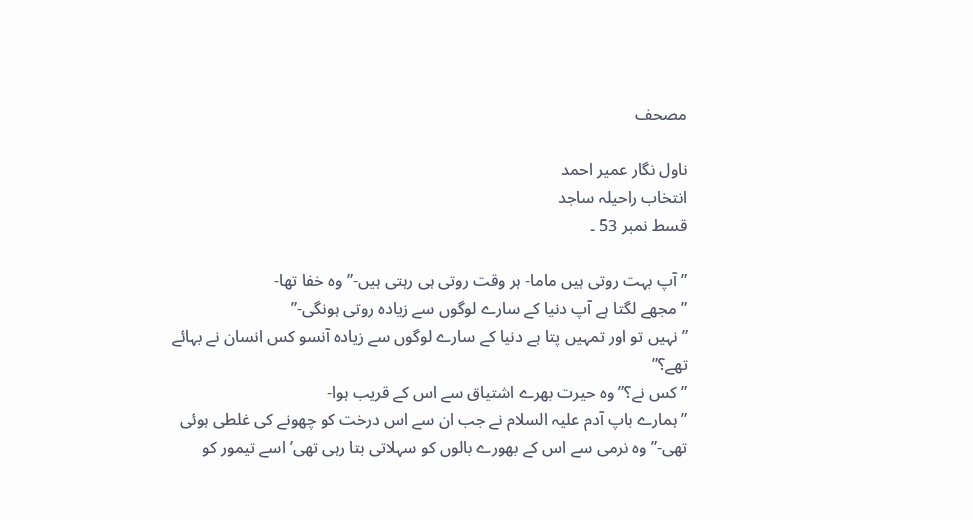مصحف

ناول نگار عمیر احمد
انتخاب راحیلہ ساجد
قسط نمبر 53 ۔

” آپ بہت روتی ہیں ماما- ہر وقت روتی ہی رہتی ہیں-” وہ خفا تها-
” مجهے لگتا ہے آپ دنیا کے سارے لوگوں سے زیادہ روتی ہونگی-”
” نہیں تو اور تمہیں پتا ہے دنیا کے سارے لوگوں سے زیادہ آنسو کس انسان نے بہائے تهے؟”
” کس نے؟” وہ حیرت بهرے اشتیاق سے اس کے قریب ہوا-
” ہمارے باپ آدم علیہ السلام نے جب ان سے اس درخت کو چهونے کی غلطی ہوئی تهی-” وہ نرمی سے اس کے بهورے بالوں کو سہلاتی بتا رہی تهی’ اسے تیمور کو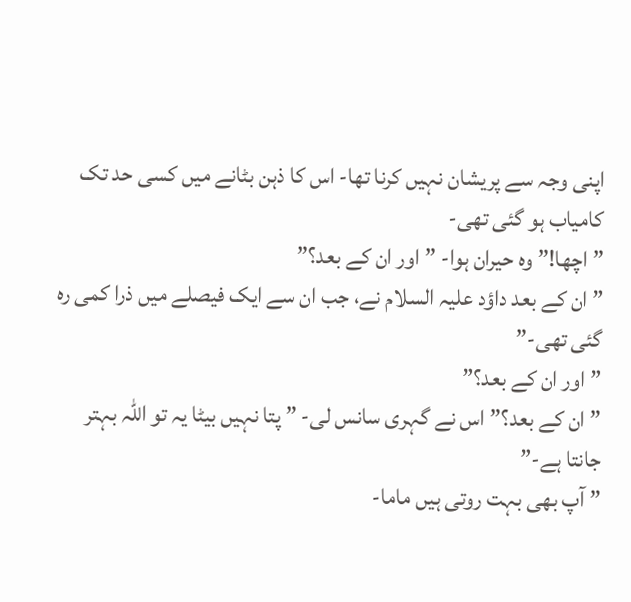اپنی وجہ سے پریشان نہیں کرنا تها- اس کا ذہن بٹانے میں کسی حد تک کامیاب ہو گئی تهی-
” اچها!” وہ حیران ہوا- ” اور ان کے بعد؟”
” ان کے بعد داؤد علیہ السلام نے، جب ان سے ایک فیصلے میں ذرا کمی رہ گئی تهی-”
” اور ان کے بعد؟”
” ان کے بعد؟” اس نے گہری سانس لی- ” پتا نہیں بیٹا یہ تو اللہ بہتر جانتا ہے-”
” آپ بهی بہت روتی ہیں ماما-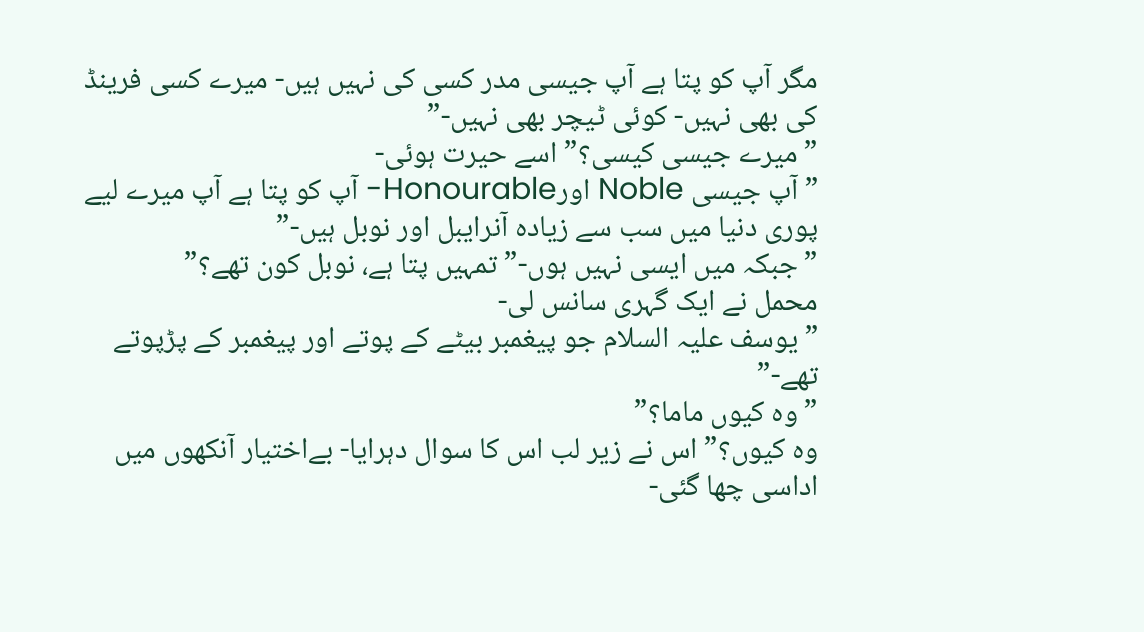مگر آپ کو پتا ہے آپ جیسی مدر کسی کی نہیں ہیں- میرے کسی فرینڈ کی بهی نہیں- کوئی ٹیچر بهی نہیں-”
” میرے جیسی کیسی؟” اسے حیرت ہوئی-
” آپ جیسی Noble اورHonourable- آپ کو پتا ہے آپ میرے لیے پوری دنیا میں سب سے زیادہ آنرایبل اور نوبل ہیں-”
” جبکہ میں ایسی نہیں ہوں-” تمہیں پتا ہے، نوبل کون تهے؟”
محمل نے ایک گہری سانس لی-
” یوسف علیہ السلام جو پیغمبر بیٹے کے پوتے اور پیغمبر کے پڑپوتے تهے-”
” وہ کیوں ماما؟”
وہ کیوں؟” اس نے زیر لب اس کا سوال دہرایا- بےاختیار آنکهوں میں اداسی چها گئی-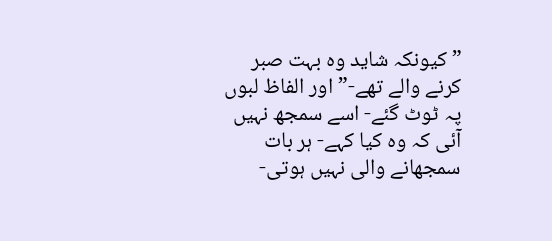” کیونکہ شاید وہ بہت صبر کرنے والے تهے-” اور الفاظ لبوں پہ ٹوٹ گئے- اسے سمجھ نہیں آئی کہ وہ کیا کہے- ہر بات سمجهانے والی نہیں ہوتی-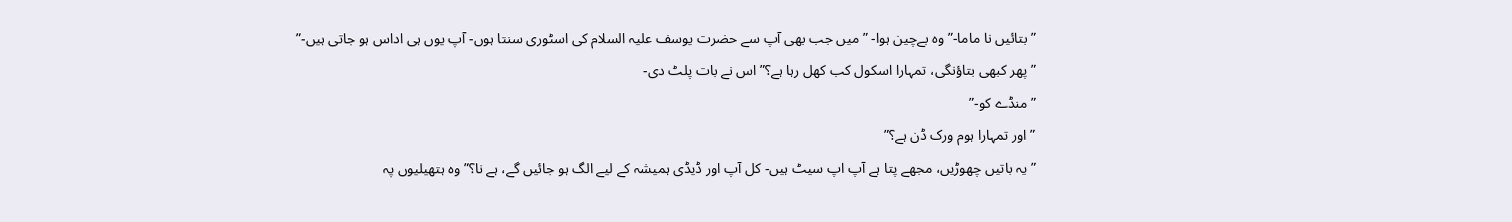” بتائیں نا ماما-” وہ بےچین ہوا- ” میں جب بهی آپ سے حضرت یوسف علیہ السلام کی اسٹوری سنتا ہوں- آپ یوں ہی اداس ہو جاتی ہیں-”
” پهر کبهی بتاؤنگی، تمہارا اسکول کب کهل رہا ہے؟” اس نے بات پلٹ دی-
” منڈے کو-”
” اور تمہارا ہوم ورک ڈن ہے؟”
” یہ باتیں چهوڑیں، مجهے پتا ہے آپ اپ سیٹ ہیں- کل آپ اور ڈیڈی ہمیشہ کے لیے الگ ہو جائیں گے، ہے نا؟” وہ ہتهیلیوں پہ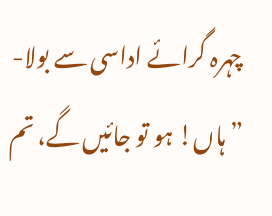چہرہ گرائے اداسی سے بولا-
” ہاں! ہو تو جائیں گے، تم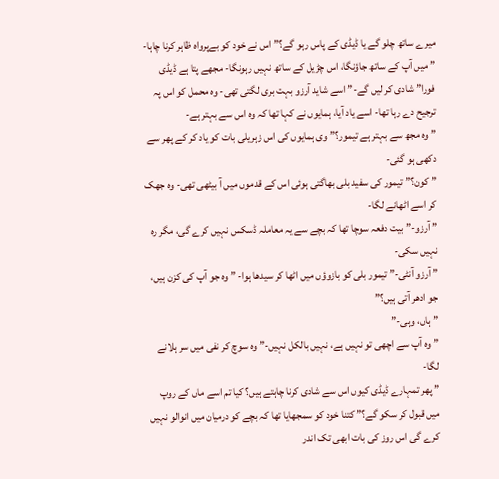میرے ساتھ چلو گے یا ڈیڈی کے پاس رہو گے؟” اس نے خود کو بےپرواہ ظاہر کرنا چاہا-
” میں آپ کے ساتھ جاؤنگا، اس چڑیل کے ساتھ نہیں رہونگا- مجهے پتا ہے ڈیڈی فورا” شادی کر لیں گے-” اسے شاید آرزو بہت بری لگتی تهی- وہ محمل کو اس پہ ترجیح دے رہا تها- اسے یاد آیا، ہمایوں نے کہا تها کہ وہ اس سے بہتر ہے-
” وہ مجھ سے بہتر ہے تیمور؟” وی ہمایوں کی اس زہریلی بات کو یاد کر کے پهر سے دکهی ہو گئی-
” کون؟” تیمور کی سفید بلی بهاگتی ہوئی اس کے قدموں میں آ بیٹهی تهی- وہ جهک کر اسے اٹهانے لگا-
” آرزو-” بیت دفعہ سوچا تها کہ بچے سے یہ معاملہ ڈسکس نہیں کرے گی، مگر رہ نہیں سکی-
” آرزو آنٹی-” تیمور بلی کو بازوؤں میں اٹها کر سیدها ہوا- ” وہ جو آپ کی کزن ہیں، جو ادهر آتی ہیں؟”
” ہاں، وہی-”
” وہ آپ سے اچهی تو نہیں ہے، نہیں بالکل نہیں-” وہ سوچ کر نفی میں سر ہلانے لگا-
” پهر تمہارے ڈیڈی کیوں اس سے شادی کرنا چاہتے ہیں؟ کیا تم اسے ماں کے روپ میں قبول کر سکو گے؟” کتنا خود کو سمجهایا تها کہ بچے کو درمیان میں انوالو نہیں کرے گی اس روز کی بات ابهی تک اندر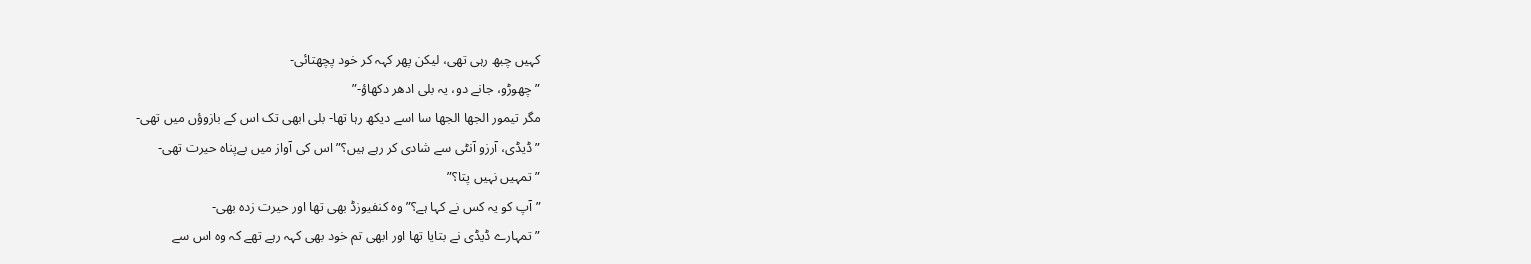کہیں چبھ رہی تهی، لیکن پهر کہہ کر خود پچهتائی-
” چهوڑو، جانے دو، یہ بلی ادهر دکهاؤ-”
مگر تیمور الجها الجها سا اسے دیکھ رہا تها- بلی ابهی تک اس کے بازوؤں میں تهی-
” ڈیڈی، آرزو آنٹی سے شادی کر رہے ہیں؟” اس کی آواز میں بےپناہ حیرت تهی-
” تمہیں نہیں پتا؟”
” آپ کو یہ کس نے کہا ہے؟” وہ کنفیوزڈ بهی تها اور حیرت زدہ بهی-
” تمہارے ڈیڈی نے بتایا تها اور ابهی تم خود بهی کہہ رہے تهے کہ وہ اس سے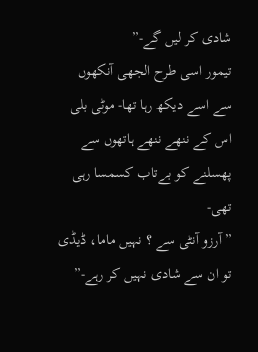شادی کر لیں گے-”
تیمور اسی طرح الجهی آنکهوں سے اسے دیکھ رہا تها- موٹی بلی اس کے ننهے ننهے ہاتهوں سے پهسلنے کو بےتاب کسمسا رہی تهی-
” آرزو آنٹی سے ؟ نہیں ماما، ڈیڈی تو ان سے شادی نہیں کر رہے-”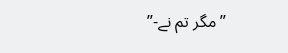” مگر تم نے-”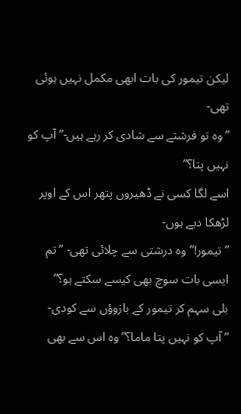لیکن تیمور کی بات ابهی مکمل نہیں ہوئی تهی-
” وه تو فرشتے سے شادی کر رہے ہیں-” آپ کو نہیں پتا؟”
اسے لگا کسی نے ڈهیروں پتهر اس کے اوپر لڑهکا دیے ہوں-
” تیمور!” وہ درشتی سے چلائی تهی- ” تم ایسی بات سوچ بهی کیسے سکتے ہو؟”
بلی سہم کر تیمور کے بازوؤں سے کودی-
” آپ کو نہیں پتا ماما؟” وہ اس سے بهی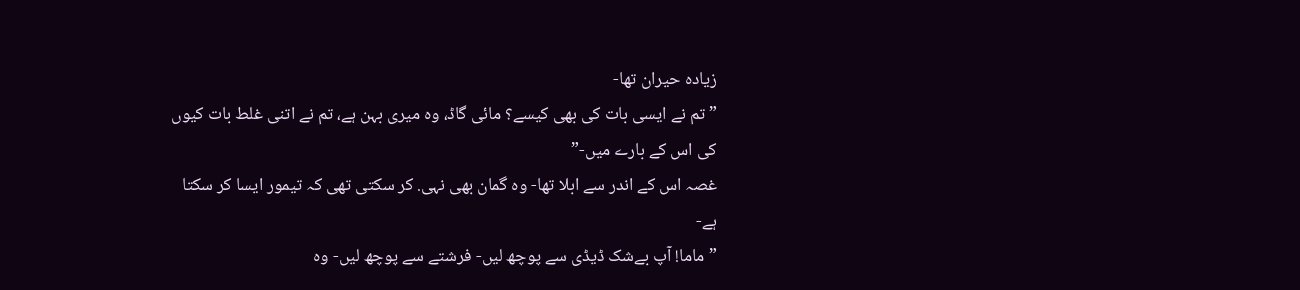زیادہ حیران تها-
” تم نے ایسی بات کی بهی کیسے؟ مائی گاڈ، وہ میری بہن ہے، تم نے اتنی غلط بات کیوں کی اس کے بارے میں-”
غصہ اس کے اندر سے ابلا تها- وہ گمان بهی نہی. کر سکتی تهی کہ تیمور ایسا کر سکتا ہے-
” ماما! آپ بےشک ڈیڈی سے پوچھ لیں- فرشتے سے پوچھ لیں- وہ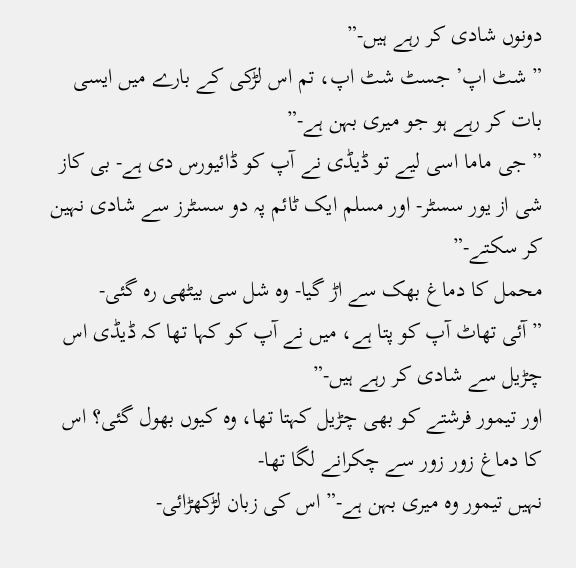دونوں شادی کر رہے ہیں-”
” شٹ اپ’ جسٹ شٹ اپ، تم اس لڑکی کے بارے میں ایسی بات کر رہے ہو جو میری بہن ہے-”
” جی ماما اسی لیے تو ڈیڈی نے آپ کو ڈائیورس دی ہے- بی کاز شی از یور سسٹر- اور مسلم ایک ٹائم پہ دو سسٹرز سے شادی نہین کر سکتے-”
محمل کا دماغ بهک سے اڑ گیا- وہ شل سی بیٹهی رہ گئی-
” آئی تهاٹ آپ کو پتا ہے، میں نے آپ کو کہا تھا کہ ڈیڈی اس چڑیل سے شادی کر رہے ہیں-”
اور تیمور فرشتے کو بهی چڑیل کہتا تها، وہ کیوں بهول گئی؟ اس کا دماغ زور زور سے چکرانے لگا تها-
نہیں تیمور وہ میری بہن ہے-” اس کی زبان لڑکهڑائی-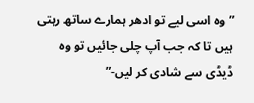” وہ اسی لیے تو ادهر ہمارے ساتھ رہتی ہيں تا کہ جب آپ چلی جائیں تو وہ ڈیڈی سے شادی کر لیں-”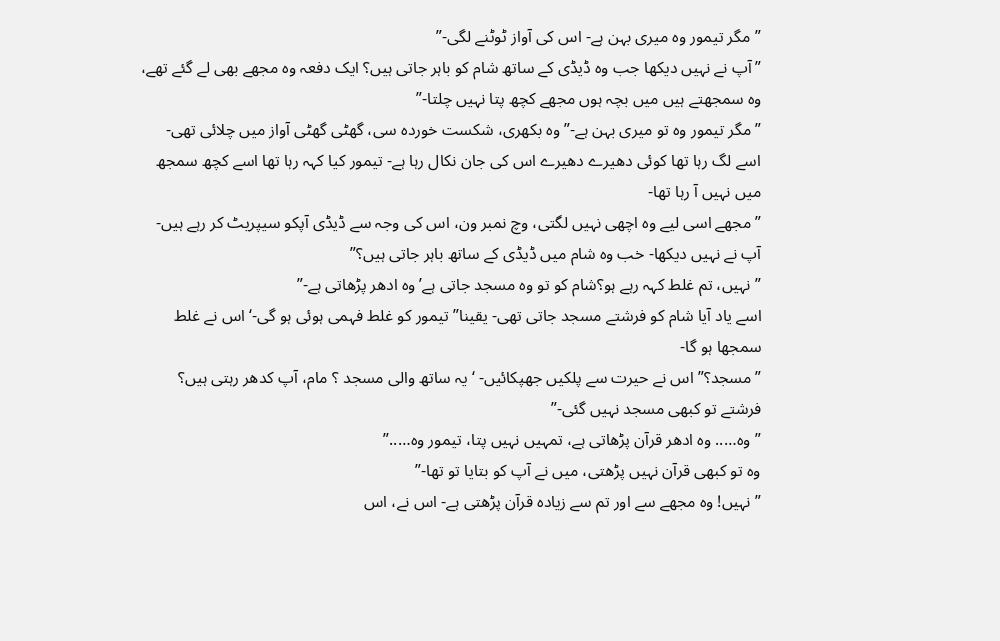” مگر تیمور وہ میری بہن ہے- اس کی آواز ٹوٹنے لگی-”
” آپ نے نہیں دیکها جب وہ ڈیڈی کے ساتھ شام کو باہر جاتی ہيں؟ ایک دفعہ وہ مجهے بهی لے گئے تهے، وہ سمجهتے ہیں میں بچہ ہوں مجهے کچھ پتا نہیں چلتا-”
” مگر تیمور وہ تو میری بہن ہے-” وہ بکهری، شکست خوردہ سی، گهٹی گهٹی آواز میں چلائی تهی- اسے لگ رہا تها کوئی دهیرے دهیرے اس کی جان نکال رہا ہے- تیمور کیا کہہ رہا تها اسے کچھ سمجھ میں نہیں آ رہا تها-
” مجهے اسی لیے وہ اچهی نہیں لگتی، وچ نمبر ون، اس کی وجہ سے ڈیڈی آپکو سیپریٹ کر رہے ہیں- آپ نے نہیں دیکها- خب وہ شام میں ڈیڈی کے ساتھ باہر جاتی ہیں؟”
” نہیں، تم غلط کہہ رہے ہو؟شام کو تو وہ مسجد جاتی ہے’ وہ ادهر پڑهاتی ہے-”
اسے یاد آیا شام کو فرشتے مسجد جاتی تهی- یقینا” تیمور کو غلط فہمی ہوئی ہو گی-‘ اس نے غلط سمجها ہو گا-
” مسجد؟” اس نے حیرت سے پلکیں جهپکائیں- ‘ یہ ساتھ والی مسجد ؟ مام، آپ کدهر رہتی ہیں؟ فرشتے تو کبهی مسجد نہیں گئی-”
” وہ….. وہ ادهر قرآن پڑهاتی ہے، تمہیں نہیں پتا، تیمور وہ…..”
وہ تو کبهی قرآن نہیں پڑهتی، میں نے آپ کو بتایا تو تها-”
” نہیں! وہ مجهے سے اور تم سے زیادہ قرآن پڑهتی ہے- اس نے، اس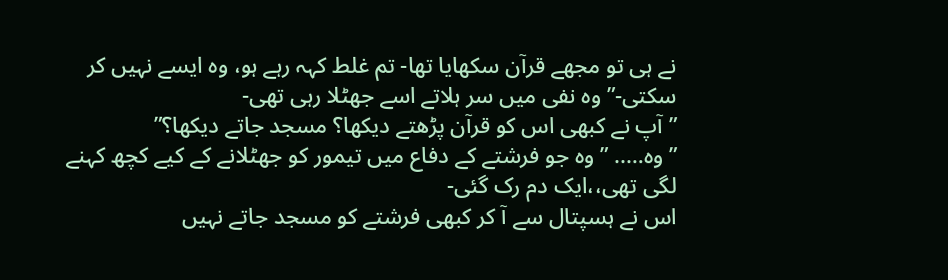نے ہی تو مجهے قرآن سکهایا تها- تم غلط کہہ رہے ہو، وہ ایسے نہیں کر سکتی-” وہ نفی میں سر ہلاتے اسے جهٹلا رہی تهی-
” آپ نے کبهی اس کو قرآن پڑهتے دیکها؟ مسجد جاتے دیکها؟”
” وہ….. ” وہ جو فرشتے کے دفاع میں تیمور کو جهٹلانے کے کیے کچھ کہنے لگی تهی،،ایک دم رک گئی-
اس نے ہسپتال سے آ کر کبهی فرشتے کو مسجد جاتے نہیں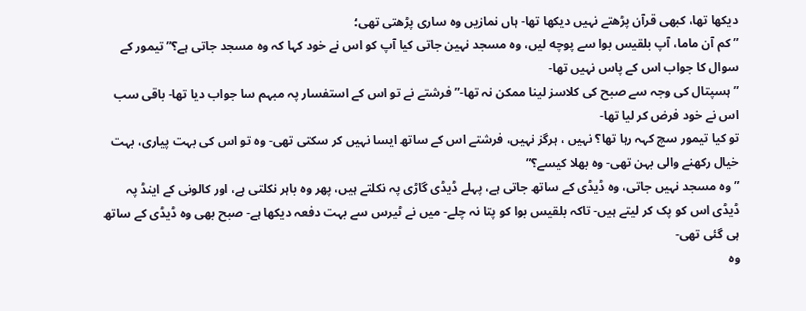دیکها تها، کبهی قرآن پڑهتے نہیں دیکها تها- ہاں نمازیں وہ ساری پڑهتی تهی؛
” کم آن ماما، آپ بلقیس بوا سے پوچه لیں، وہ مسجد نہین جاتی کیا آپ کو اس نے خود کہا کہ وہ مسجد جاتی ہے؟” تیمور کے سوال کا جواب اس کے پاس نہیں تها-
” ہسپتال کی وجہ سے صبح کی کلاسز لینا ممکن نہ تها-” فرشتے نے تو اس کے استفسار پہ مبہم سا جواب دیا تها- باقی سب اس نے خود فرض کر لیا تها-
تو کیا تیمور سچ کہہ رہا تها؟ نہیں ، ہرگز نہیں، فرشتے اس کے ساتھ ایسا نہیں کر سکتی تهی- وہ تو اس کی بہت پیاری، بہت خیال رکهنے والی بہن تهی- وہ بهلا کیسے؟”
” وہ مسجد نہیں جاتی، وہ ڈیڈی کے ساتھ جاتی ہے، پہلے ڈیڈی گاڑی پہ نکلتے ہیں، پهر وہ باہر نکلتی ہے، اور کالونی کے اینڈ پہ ڈیڈی اس کو پک کر لیتے ہیں- تاکہ بلقیس بوا کو پتا نہ چلے- میں نے ٹیرس سے بہت دفعہ دیکها ہے- صبح بهی وہ ڈیڈی کے ساتھ ہی گئی تهی-
وہ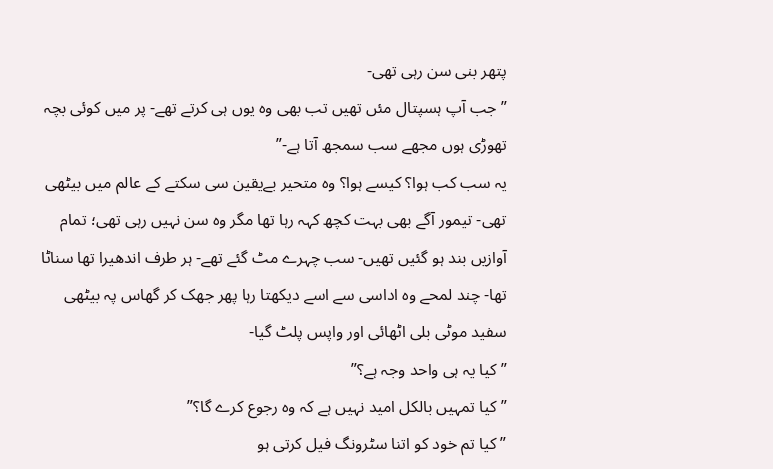پتهر بنی سن رہی تهی-
” جب آپ ہسپتال مئں تهیں تب بهی وہ یوں ہی کرتے تهے- پر میں کوئی بچہ تهوڑی ہوں مجهے سب سمجھ آتا ہے-”
یہ سب کب ہوا؟ کیسے ہوا؟ وہ متحیر بےیقین سی سکتے کے عالم میں بیٹهی تهی- تیمور آگے بهی بہت کچھ کہہ رہا تها مگر وہ سن نہیں رہی تهی؛ تمام آوازیں بند ہو گئیں تهیں- سب چہرے مٹ گئے تهے- ہر طرف اندهیرا تها سناٹا تها- چند لمحے وہ اداسی سے اسے دیکهتا رہا پهر جهک کر گهاس پہ بیٹهی سفید موٹی بلی اٹهائی اور واپس پلٹ گیا-
” کیا یہ ہی واحد وجہ ہے؟”
” کیا تمہیں بالکل امید نہیں ہے کہ وہ رجوع کرے گا؟”
” کیا تم خود کو اتنا سٹرونگ فیل کرتی ہو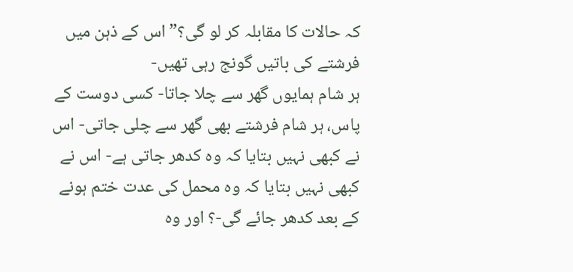کہ حالات کا مقابلہ کر لو گی؟” اس کے ذہن میں فرشتے کی باتیں گونج رہی تهیں-
ہر شام ہمایوں گهر سے چلا جاتا- کسی دوست کے پاس، ہر شام فرشتے بهی گهر سے چلی جاتی- اس نے کبهی نہيں بتایا کہ وہ کدهر جاتی ہے- اس نے کبهی نہیں بتایا کہ وہ محمل کی عدت ختم ہونے کے بعد کدهر جائے گی-؟ اور وہ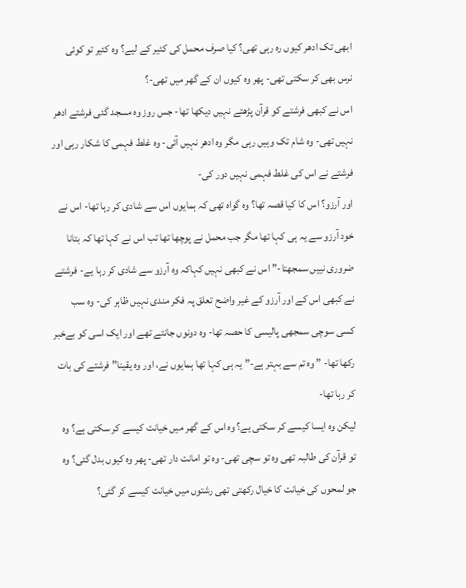ابهی تک ادهر کیوں رہ رہی تهی؟ کیا صرف محمل کی کئیر کے لیے؟ وہ کئیر تو کوئی نرس بهی کر سکتی تهی- پهر وہ کیوں ان کے گهر میں تهی-؟
اس نے کبهی فرشتے کو قرآن پڑهتے نہیں دیکها تها- جس روز وہ مسجد گئی فرشتے ادهر نہیں تهی- وہ شام تک وہیں رہی مگر وہ ادهر نہیں آئی- وہ غلط فہمی کا شکار رہی اور فرشتے نے اس کی غلط فہمی نہیں دور کی-
اور آرزو؟ اس کا کیا قصہ تها؟ وہ گواہ تهی کہ ہمایوں اس سے شادی کر رہا تها- اس نے خود آرزو سے یہ ہی کہا تها مگر جب محمل نے پوچها تها تب اس نے کہا تها کہ بتانا ضروری نییں سمجهتا-” اس نے کبهی نہیں کہاکہ وہ آرزو سے شادی کر رہا یے- فرشتے نے کبهی اس کے اور آرزو کے غیر واضح تعلق پہ فکر مندی نہیں ظاہر کی- وہ سب کسی سوچی سمجهی پالیسی کا حصہ تها- وہ دونوں جانتے تهے اور ایک اسی کو بےخبر رکها تها- ” وہ تم سے بہتر ہے-” یہ ہی کہا تها ہمایوں نے، اور وہ یقینا” فرشتے کی بات کر رہا تها-
لیکن وہ ایسا کیسے کر سکتی یے؟ وہ اس کے گهر میں خیانت کیسے کر سکتی ہے؟ وہ تو قرآن کی طالبہ تهی وہ تو سچی تهی- وہ تو امانت دار تهی- پهر وہ کیوں بدل گئی؟ وہ جو لمحوں کی خیانت کا خیال رکهتی تهی رشتوں میں خیانت کیسے کر گئی؟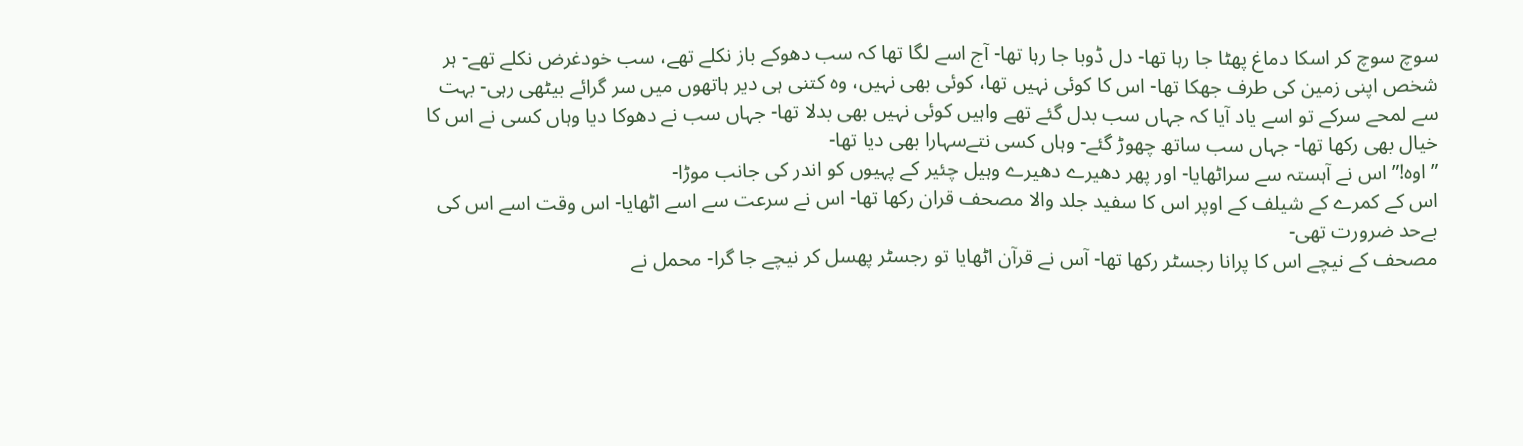سوچ سوچ کر اسکا دماغ پهٹا جا رہا تها- دل ڈوبا جا رہا تها- آج اسے لگا تها کہ سب دهوکے باز نکلے تهے، سب خودغرض نکلے تهے- ہر شخص اپنی زمین کی طرف جهکا تها- اس کا کوئی نہیں تها، کوئی بهی نہیں، وہ کتنی ہی دیر ہاتهوں میں سر گرائے بیٹهی رہی- بہت سے لمحے سرکے تو اسے یاد آیا کہ جہاں سب بدل گئے تهے واہیں کوئی نہیں بهی بدلا تها- جہاں سب نے دهوکا دیا وہاں کسی نے اس کا خیال بهی رکها تها- جہاں سب ساتھ چهوڑ گئے- وہاں کسی نتےسہارا بهی دیا تها-
” اوہ!” اس نے آہستہ سے سراٹهایا- اور پهر دهیرے دهیرے وہیل چئیر کے پہيوں کو اندر کی جانب موڑا-
اس کے کمرے کے شیلف کے اوپر اس کا سفید جلد والا مصحف قران رکها تها- اس نے سرعت سے اسے اٹهایا- اس وقت اسے اس کی بےحد ضرورت تهی-
مصحف کے نیچے اس کا پرانا رجسٹر رکها تها- آس نے قرآن اٹهایا تو رجسٹر پهسل کر نیچے جا گرا- محمل نے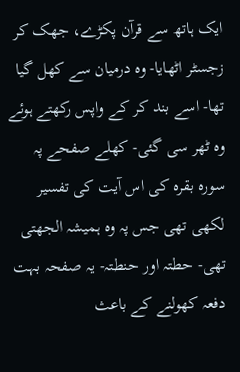ایک ہاتھ سے قرآن پکڑے، جهک کر زجسٹر اٹهایا- وہ درمیان سے کهل گیا تها- اسے بند کر کے واپس رکهتے ہوئے وہ ٹھر سی گئی- کهلے صفحے پہ سورہ بقرہ کی اس آیت کی تفسیر لکهی تهی جس پہ وہ ہمیشہ الجهتی تهی- حطتہ اور حنطتہ- یہ صفحہ بہت دفعہ کهولنے کے باعث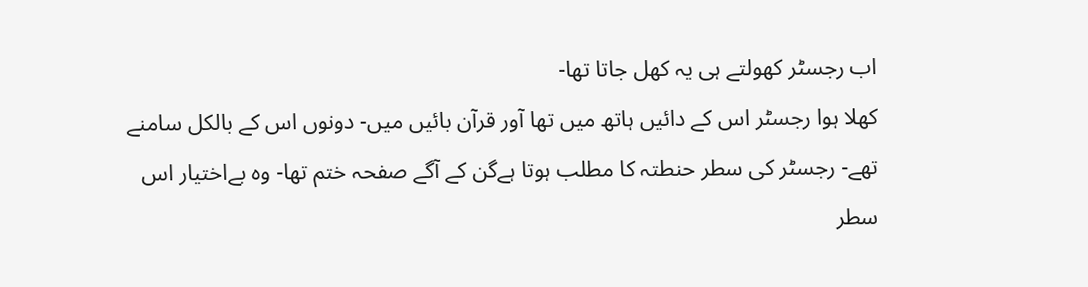اب رجسٹر کهولتے ہی یہ کهل جاتا تها-
کهلا ہوا رجسٹر اس کے دائیں ہاتھ میں تها آور قرآن بائیں میں- دونوں اس کے بالکل سامنے تهے- رجسٹر کی سطر حنطتہ کا مطلب ہوتا ہےگن کے آگے صفحہ ختم تها- وہ بےاختیار اس سطر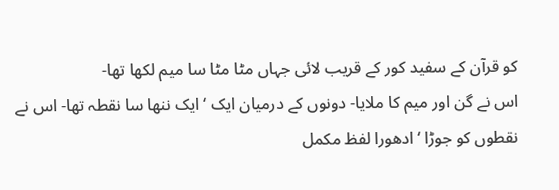کو قرآن کے سفید کور کے قریب لائی جہاں مٹا مٹا سا میم لکها تها-
اس نے گن اور میم کا ملایا- دونوں کے درمیان ایک ‘ ایک ننها سا نقطہ تها- اس نے نقطوں کو جوڑا ‘ ادهورا لفظ مکمل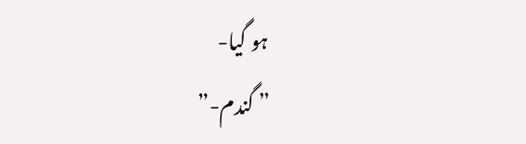ہو گیا-
” گندم-”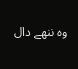وہ ننهے دال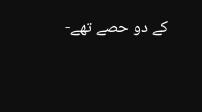کے دو حصے تهے-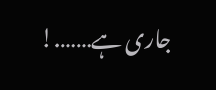جاری ہے…….!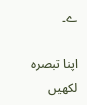ے۔

اپنا تبصرہ لکھیں